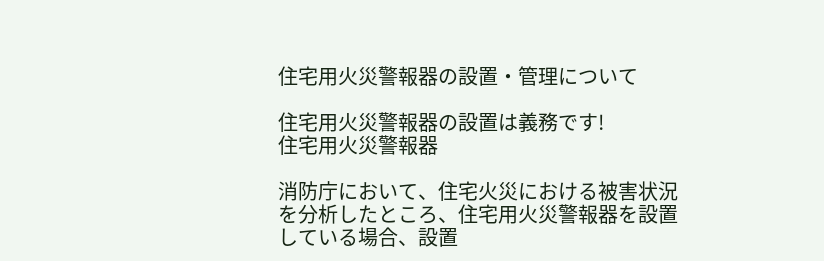住宅用火災警報器の設置・管理について

住宅用火災警報器の設置は義務です!
住宅用火災警報器

消防庁において、住宅火災における被害状況を分析したところ、住宅用火災警報器を設置している場合、設置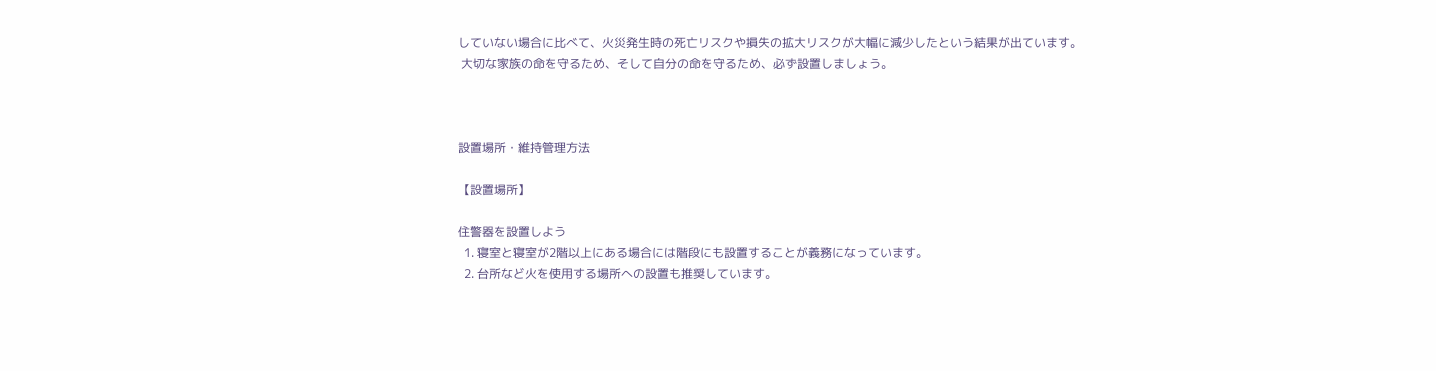していない場合に比べて、火災発生時の死亡リスクや損失の拡大リスクが大幅に減少したという結果が出ています。
 大切な家族の命を守るため、そして自分の命を守るため、必ず設置しましょう。



設置場所・維持管理方法

【設置場所】

住警器を設置しよう
  1. 寝室と寝室が2階以上にある場合には階段にも設置することが義務になっています。
  2. 台所など火を使用する場所への設置も推奨しています。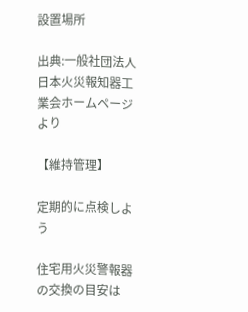設置場所

出典:一般社団法人日本火災報知器工業会ホームページより

【維持管理】

定期的に点検しよう

住宅用火災警報器の交換の目安は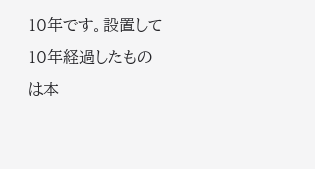10年です。設置して10年経過したものは本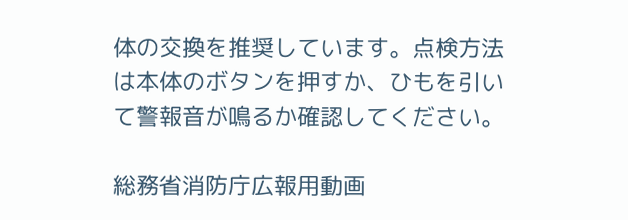体の交換を推奨しています。点検方法は本体のボタンを押すか、ひもを引いて警報音が鳴るか確認してください。

総務省消防庁広報用動画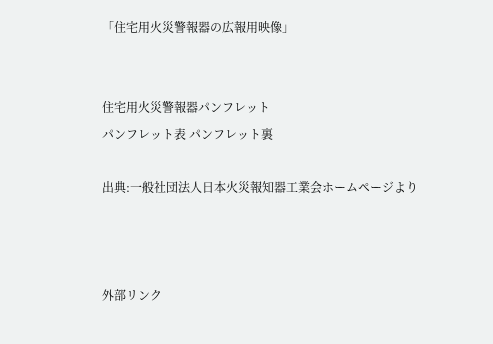「住宅用火災警報器の広報用映像」


住宅用火災警報器パンフレット
パンフレット表 パンフレット裏

出典:一般社団法人日本火災報知器工業会ホームページより



外部リンク